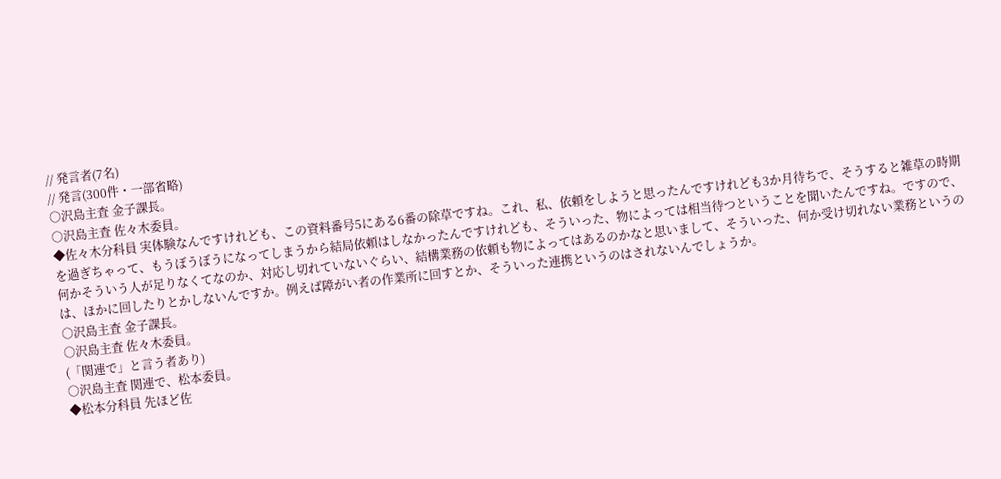// 発言者(7名)
// 発言(300件・一部省略)
○沢島主査 金子課長。
○沢島主査 佐々木委員。
◆佐々木分科員 実体験なんですけれども、この資料番号5にある6番の除草ですね。これ、私、依頼をしようと思ったんですけれども3か月待ちで、そうすると雑草の時期を過ぎちゃって、もうぼうぼうになってしまうから結局依頼はしなかったんですけれども、そういった、物によっては相当待つということを聞いたんですね。ですので、何かそういう人が足りなくてなのか、対応し切れていないぐらい、結構業務の依頼も物によってはあるのかなと思いまして、そういった、何か受け切れない業務というのは、ほかに回したりとかしないんですか。例えば障がい者の作業所に回すとか、そういった連携というのはされないんでしょうか。
○沢島主査 金子課長。
○沢島主査 佐々木委員。
(「関連で」と言う者あり)
○沢島主査 関連で、松本委員。
◆松本分科員 先ほど佐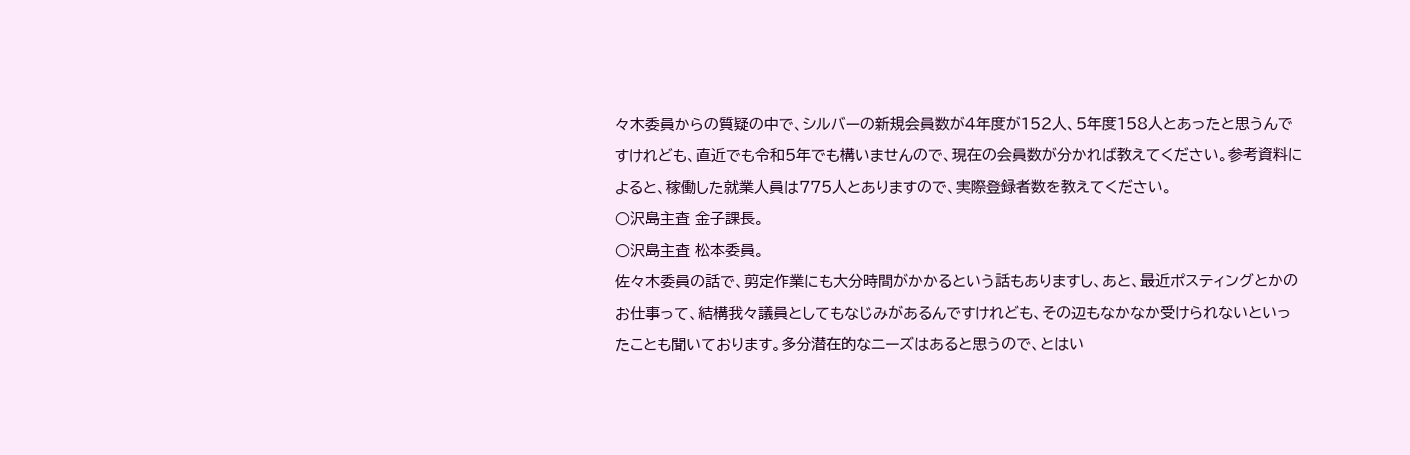々木委員からの質疑の中で、シルバーの新規会員数が4年度が152人、5年度158人とあったと思うんですけれども、直近でも令和5年でも構いませんので、現在の会員数が分かれば教えてください。参考資料によると、稼働した就業人員は775人とありますので、実際登録者数を教えてください。
○沢島主査 金子課長。
○沢島主査 松本委員。
佐々木委員の話で、剪定作業にも大分時間がかかるという話もありますし、あと、最近ポスティングとかのお仕事って、結構我々議員としてもなじみがあるんですけれども、その辺もなかなか受けられないといったことも聞いております。多分潜在的なニーズはあると思うので、とはい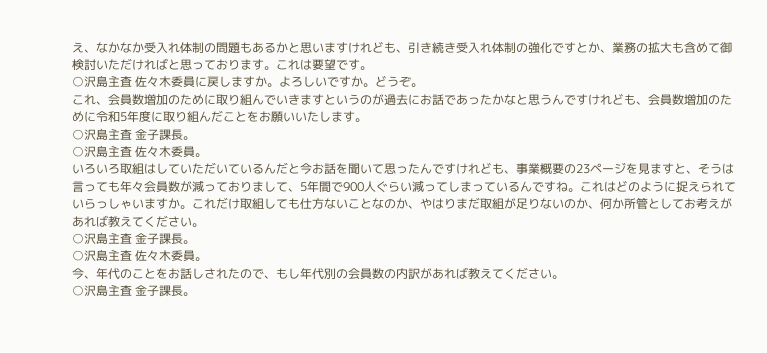え、なかなか受入れ体制の問題もあるかと思いますけれども、引き続き受入れ体制の強化ですとか、業務の拡大も含めて御検討いただければと思っております。これは要望です。
○沢島主査 佐々木委員に戻しますか。よろしいですか。どうぞ。
これ、会員数増加のために取り組んでいきますというのが過去にお話であったかなと思うんですけれども、会員数増加のために令和5年度に取り組んだことをお願いいたします。
○沢島主査 金子課長。
○沢島主査 佐々木委員。
いろいろ取組はしていただいているんだと今お話を聞いて思ったんですけれども、事業概要の23ページを見ますと、そうは言っても年々会員数が減っておりまして、5年間で900人ぐらい減ってしまっているんですね。これはどのように捉えられていらっしゃいますか。これだけ取組しても仕方ないことなのか、やはりまだ取組が足りないのか、何か所管としてお考えがあれば教えてください。
○沢島主査 金子課長。
○沢島主査 佐々木委員。
今、年代のことをお話しされたので、もし年代別の会員数の内訳があれば教えてください。
○沢島主査 金子課長。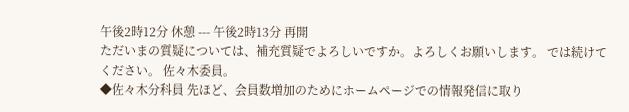午後2時12分 休憩 --- 午後2時13分 再開
ただいまの質疑については、補充質疑でよろしいですか。よろしくお願いします。 では続けてください。 佐々木委員。
◆佐々木分科員 先ほど、会員数増加のためにホームページでの情報発信に取り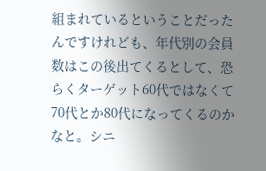組まれているということだったんですけれども、年代別の会員数はこの後出てくるとして、恐らくターゲット60代ではなくて70代とか80代になってくるのかなと。シニ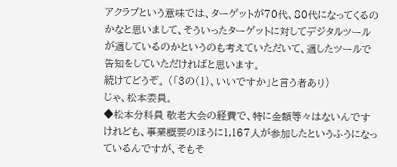アクラブという意味では、ターゲットが70代、80代になってくるのかなと思いまして、そういったターゲットに対してデジタルツールが適しているのかというのも考えていただいて、適したツールで告知をしていただければと思います。
続けてどうぞ。 (「3の(1)、いいですか」と言う者あり)
じゃ、松本委員。
◆松本分科員 敬老大会の経費で、特に金額等々はないんですけれども、事業概要のほうに1,167人が参加したというふうになっているんですが、そもそ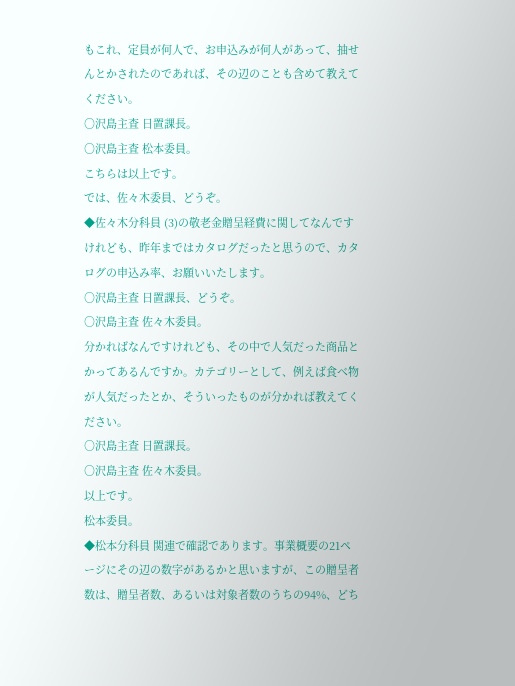もこれ、定員が何人で、お申込みが何人があって、抽せんとかされたのであれば、その辺のことも含めて教えてください。
○沢島主査 日置課長。
○沢島主査 松本委員。
こちらは以上です。
では、佐々木委員、どうぞ。
◆佐々木分科員 (3)の敬老金贈呈経費に関してなんですけれども、昨年まではカタログだったと思うので、カタログの申込み率、お願いいたします。
○沢島主査 日置課長、どうぞ。
○沢島主査 佐々木委員。
分かればなんですけれども、その中で人気だった商品とかってあるんですか。カテゴリーとして、例えば食べ物が人気だったとか、そういったものが分かれば教えてください。
○沢島主査 日置課長。
○沢島主査 佐々木委員。
以上です。
松本委員。
◆松本分科員 関連で確認であります。事業概要の21ページにその辺の数字があるかと思いますが、この贈呈者数は、贈呈者数、あるいは対象者数のうちの94%、どち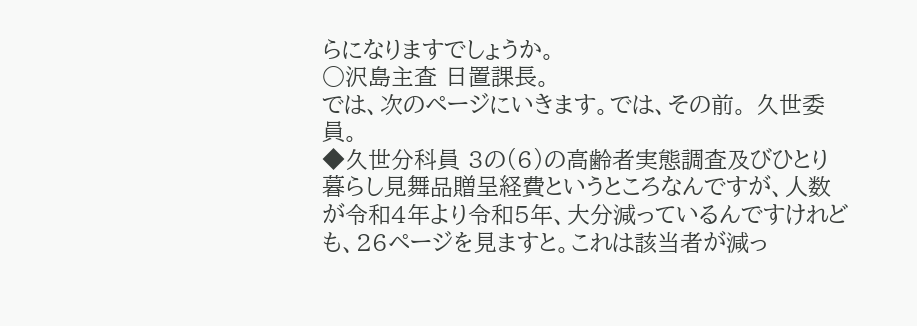らになりますでしょうか。
○沢島主査 日置課長。
では、次のページにいきます。では、その前。 久世委員。
◆久世分科員 3の(6)の高齢者実態調査及びひとり暮らし見舞品贈呈経費というところなんですが、人数が令和4年より令和5年、大分減っているんですけれども、26ページを見ますと。これは該当者が減っ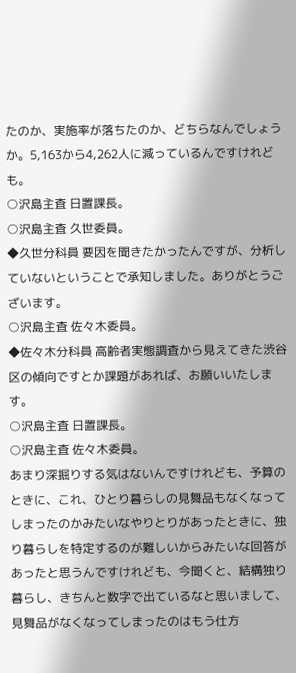たのか、実施率が落ちたのか、どちらなんでしょうか。5,163から4,262人に減っているんですけれども。
○沢島主査 日置課長。
○沢島主査 久世委員。
◆久世分科員 要因を聞きたかったんですが、分析していないということで承知しました。ありがとうございます。
○沢島主査 佐々木委員。
◆佐々木分科員 高齢者実態調査から見えてきた渋谷区の傾向ですとか課題があれば、お願いいたします。
○沢島主査 日置課長。
○沢島主査 佐々木委員。
あまり深掘りする気はないんですけれども、予算のときに、これ、ひとり暮らしの見舞品もなくなってしまったのかみたいなやりとりがあったときに、独り暮らしを特定するのが難しいからみたいな回答があったと思うんですけれども、今聞くと、結構独り暮らし、きちんと数字で出ているなと思いまして、見舞品がなくなってしまったのはもう仕方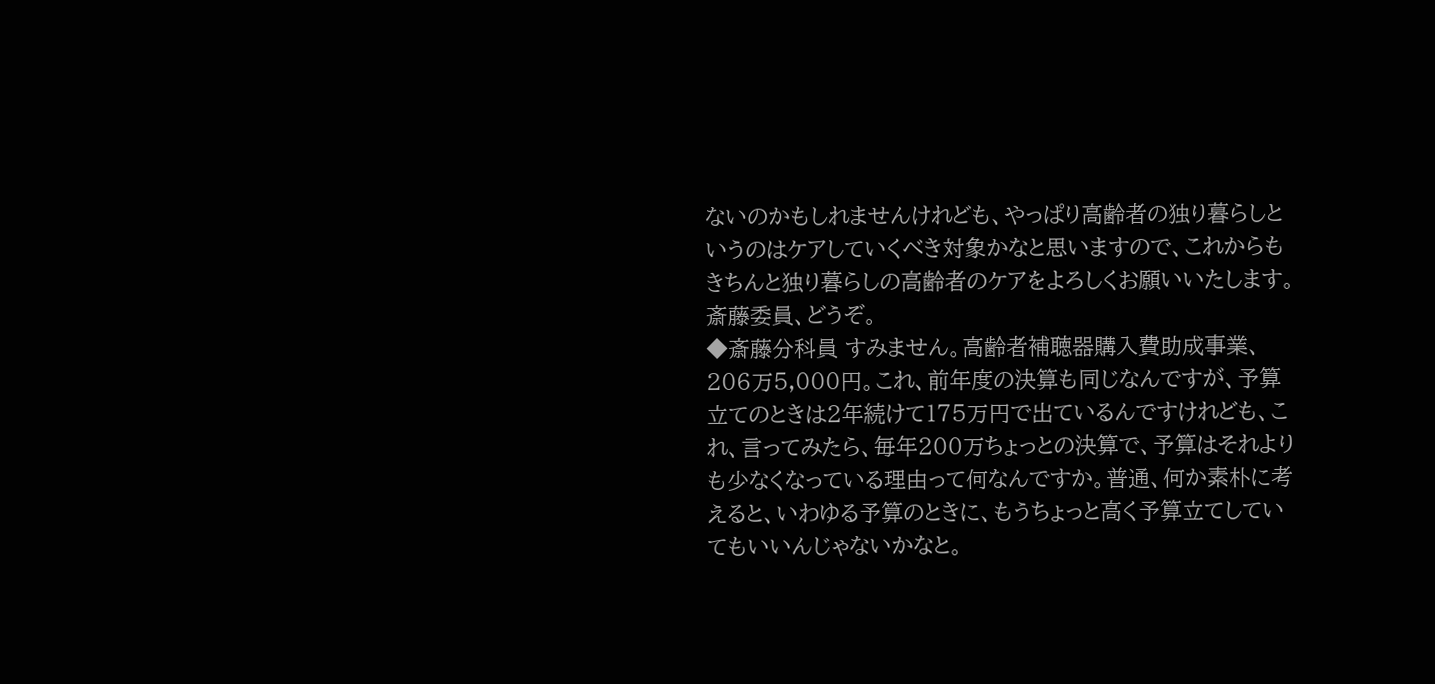ないのかもしれませんけれども、やっぱり高齢者の独り暮らしというのはケアしていくべき対象かなと思いますので、これからもきちんと独り暮らしの高齢者のケアをよろしくお願いいたします。
斎藤委員、どうぞ。
◆斎藤分科員 すみません。高齢者補聴器購入費助成事業、206万5,000円。これ、前年度の決算も同じなんですが、予算立てのときは2年続けて175万円で出ているんですけれども、これ、言ってみたら、毎年200万ちょっとの決算で、予算はそれよりも少なくなっている理由って何なんですか。普通、何か素朴に考えると、いわゆる予算のときに、もうちょっと高く予算立てしていてもいいんじゃないかなと。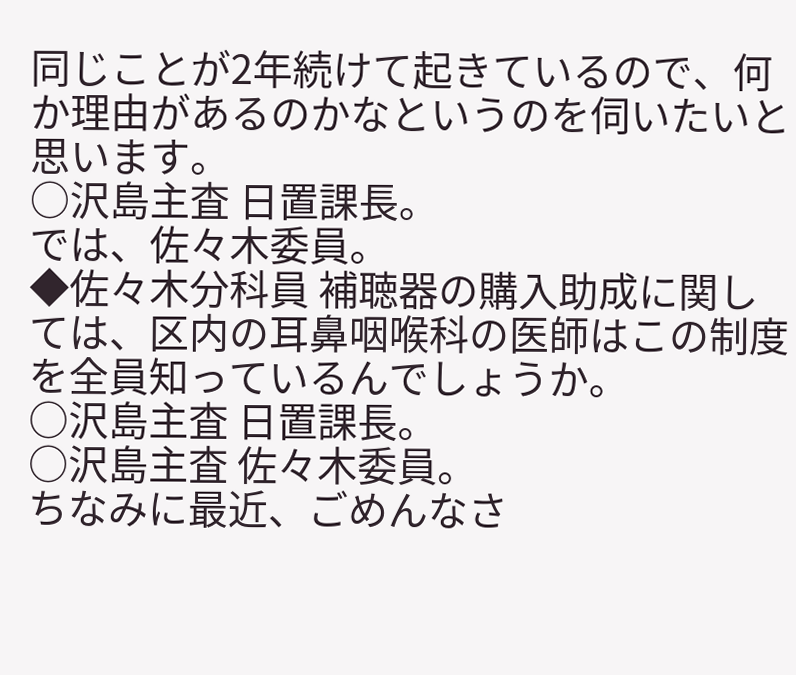同じことが2年続けて起きているので、何か理由があるのかなというのを伺いたいと思います。
○沢島主査 日置課長。
では、佐々木委員。
◆佐々木分科員 補聴器の購入助成に関しては、区内の耳鼻咽喉科の医師はこの制度を全員知っているんでしょうか。
○沢島主査 日置課長。
○沢島主査 佐々木委員。
ちなみに最近、ごめんなさ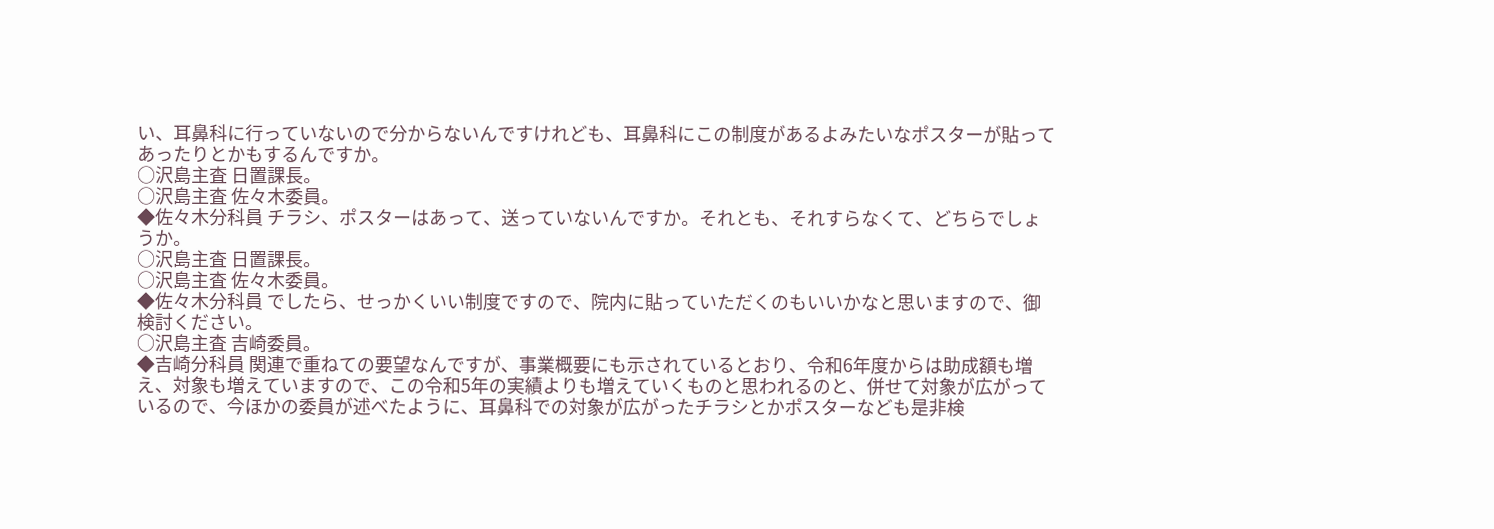い、耳鼻科に行っていないので分からないんですけれども、耳鼻科にこの制度があるよみたいなポスターが貼ってあったりとかもするんですか。
○沢島主査 日置課長。
○沢島主査 佐々木委員。
◆佐々木分科員 チラシ、ポスターはあって、送っていないんですか。それとも、それすらなくて、どちらでしょうか。
○沢島主査 日置課長。
○沢島主査 佐々木委員。
◆佐々木分科員 でしたら、せっかくいい制度ですので、院内に貼っていただくのもいいかなと思いますので、御検討ください。
○沢島主査 吉崎委員。
◆吉崎分科員 関連で重ねての要望なんですが、事業概要にも示されているとおり、令和6年度からは助成額も増え、対象も増えていますので、この令和5年の実績よりも増えていくものと思われるのと、併せて対象が広がっているので、今ほかの委員が述べたように、耳鼻科での対象が広がったチラシとかポスターなども是非検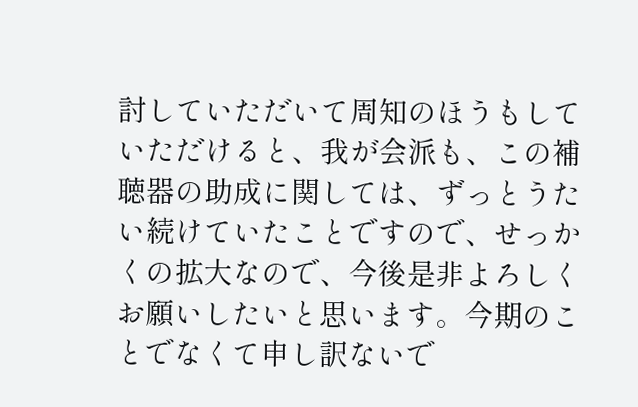討していただいて周知のほうもしていただけると、我が会派も、この補聴器の助成に関しては、ずっとうたい続けていたことですので、せっかくの拡大なので、今後是非よろしくお願いしたいと思います。今期のことでなくて申し訳ないで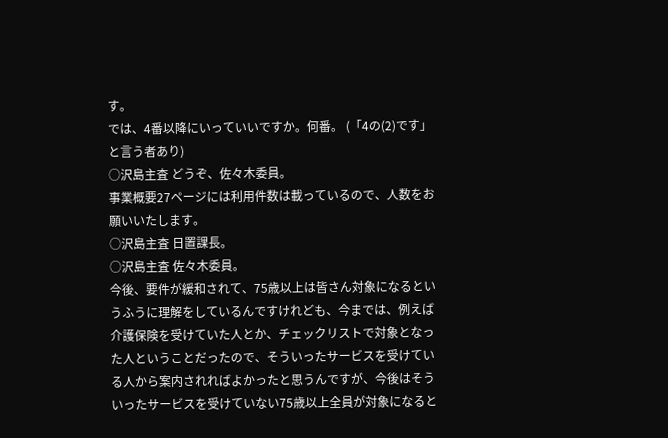す。
では、4番以降にいっていいですか。何番。 (「4の(2)です」と言う者あり)
○沢島主査 どうぞ、佐々木委員。
事業概要27ページには利用件数は載っているので、人数をお願いいたします。
○沢島主査 日置課長。
○沢島主査 佐々木委員。
今後、要件が緩和されて、75歳以上は皆さん対象になるというふうに理解をしているんですけれども、今までは、例えば介護保険を受けていた人とか、チェックリストで対象となった人ということだったので、そういったサービスを受けている人から案内されればよかったと思うんですが、今後はそういったサービスを受けていない75歳以上全員が対象になると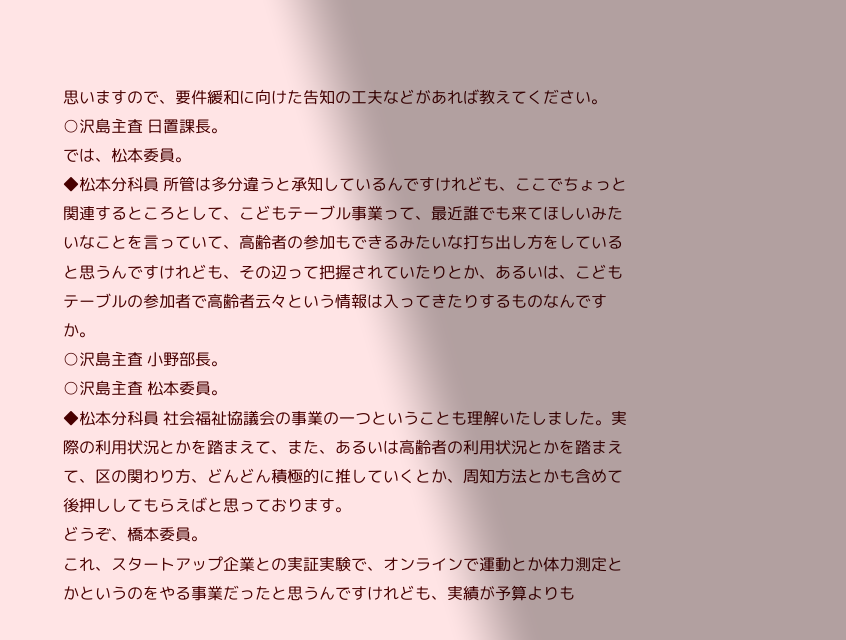思いますので、要件緩和に向けた告知の工夫などがあれば教えてください。
○沢島主査 日置課長。
では、松本委員。
◆松本分科員 所管は多分違うと承知しているんですけれども、ここでちょっと関連するところとして、こどもテーブル事業って、最近誰でも来てほしいみたいなことを言っていて、高齢者の参加もできるみたいな打ち出し方をしていると思うんですけれども、その辺って把握されていたりとか、あるいは、こどもテーブルの参加者で高齢者云々という情報は入ってきたりするものなんですか。
○沢島主査 小野部長。
○沢島主査 松本委員。
◆松本分科員 社会福祉協議会の事業の一つということも理解いたしました。実際の利用状況とかを踏まえて、また、あるいは高齢者の利用状況とかを踏まえて、区の関わり方、どんどん積極的に推していくとか、周知方法とかも含めて後押ししてもらえばと思っております。
どうぞ、橋本委員。
これ、スタートアップ企業との実証実験で、オンラインで運動とか体力測定とかというのをやる事業だったと思うんですけれども、実績が予算よりも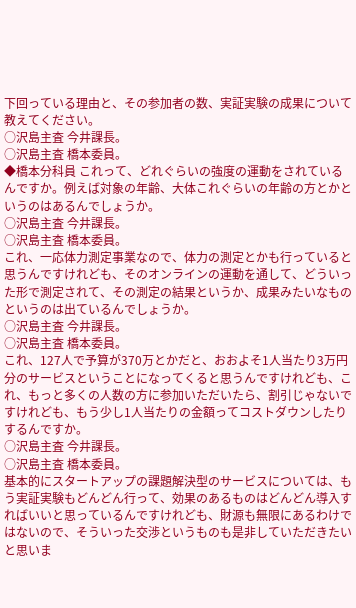下回っている理由と、その参加者の数、実証実験の成果について教えてください。
○沢島主査 今井課長。
○沢島主査 橋本委員。
◆橋本分科員 これって、どれぐらいの強度の運動をされているんですか。例えば対象の年齢、大体これぐらいの年齢の方とかというのはあるんでしょうか。
○沢島主査 今井課長。
○沢島主査 橋本委員。
これ、一応体力測定事業なので、体力の測定とかも行っていると思うんですけれども、そのオンラインの運動を通して、どういった形で測定されて、その測定の結果というか、成果みたいなものというのは出ているんでしょうか。
○沢島主査 今井課長。
○沢島主査 橋本委員。
これ、127人で予算が370万とかだと、おおよそ1人当たり3万円分のサービスということになってくると思うんですけれども、これ、もっと多くの人数の方に参加いただいたら、割引じゃないですけれども、もう少し1人当たりの金額ってコストダウンしたりするんですか。
○沢島主査 今井課長。
○沢島主査 橋本委員。
基本的にスタートアップの課題解決型のサービスについては、もう実証実験もどんどん行って、効果のあるものはどんどん導入すればいいと思っているんですけれども、財源も無限にあるわけではないので、そういった交渉というものも是非していただきたいと思いま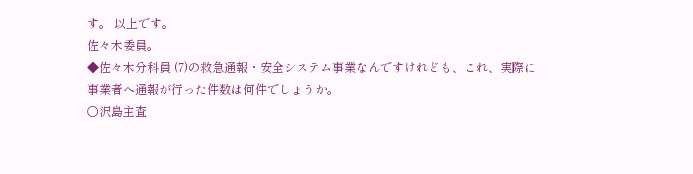す。 以上です。
佐々木委員。
◆佐々木分科員 (7)の救急通報・安全システム事業なんですけれども、これ、実際に事業者へ通報が行った件数は何件でしょうか。
○沢島主査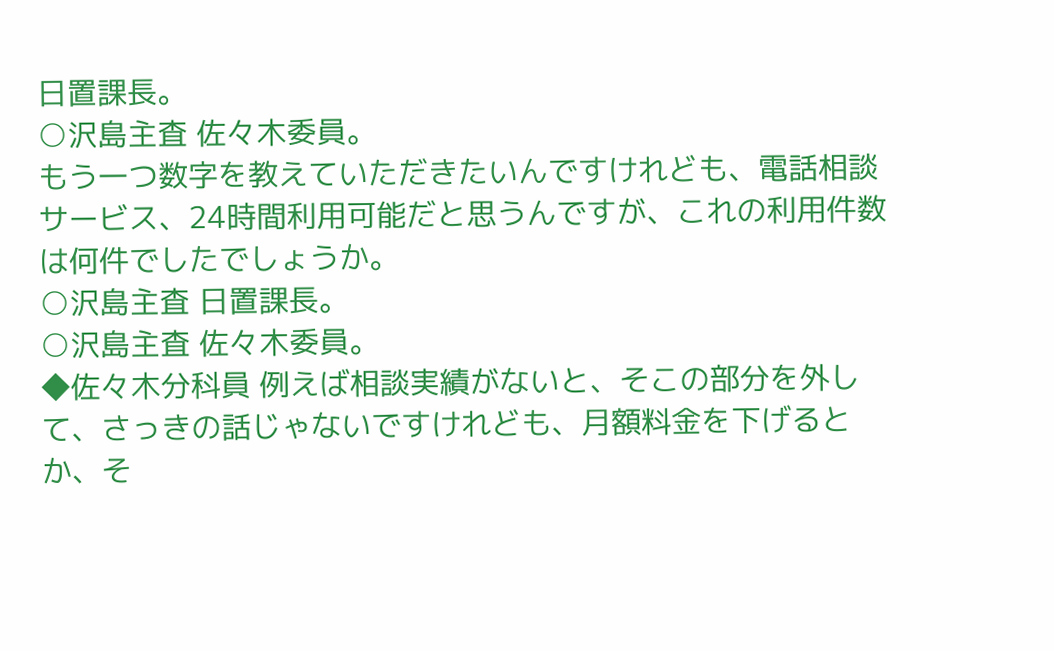日置課長。
○沢島主査 佐々木委員。
もう一つ数字を教えていただきたいんですけれども、電話相談サービス、24時間利用可能だと思うんですが、これの利用件数は何件でしたでしょうか。
○沢島主査 日置課長。
○沢島主査 佐々木委員。
◆佐々木分科員 例えば相談実績がないと、そこの部分を外して、さっきの話じゃないですけれども、月額料金を下げるとか、そ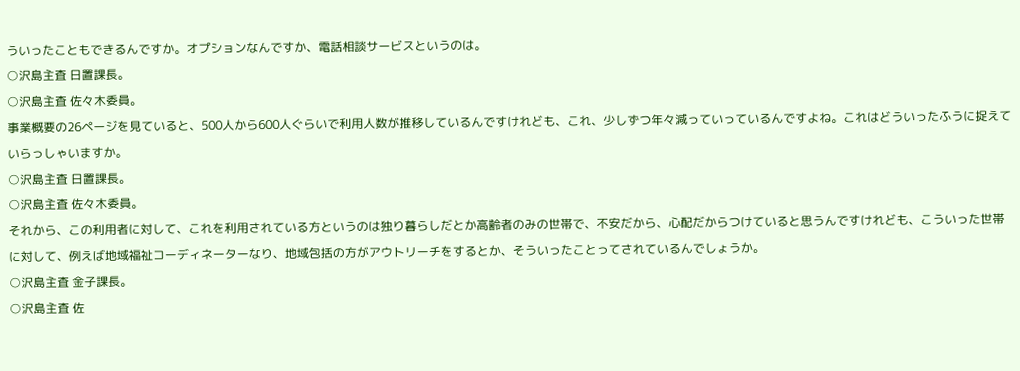ういったこともできるんですか。オプションなんですか、電話相談サービスというのは。
○沢島主査 日置課長。
○沢島主査 佐々木委員。
事業概要の26ページを見ていると、500人から600人ぐらいで利用人数が推移しているんですけれども、これ、少しずつ年々減っていっているんですよね。これはどういったふうに捉えていらっしゃいますか。
○沢島主査 日置課長。
○沢島主査 佐々木委員。
それから、この利用者に対して、これを利用されている方というのは独り暮らしだとか高齢者のみの世帯で、不安だから、心配だからつけていると思うんですけれども、こういった世帯に対して、例えば地域福祉コーディネーターなり、地域包括の方がアウトリーチをするとか、そういったことってされているんでしょうか。
○沢島主査 金子課長。
○沢島主査 佐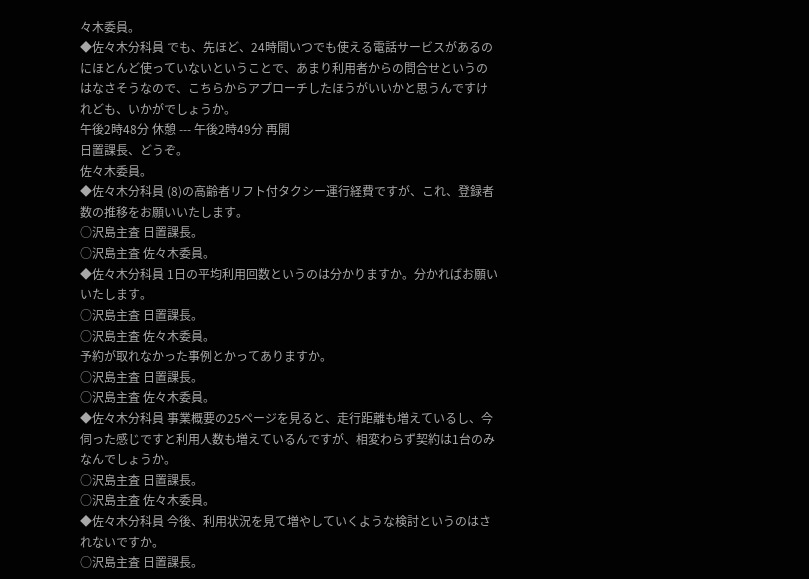々木委員。
◆佐々木分科員 でも、先ほど、24時間いつでも使える電話サービスがあるのにほとんど使っていないということで、あまり利用者からの問合せというのはなさそうなので、こちらからアプローチしたほうがいいかと思うんですけれども、いかがでしょうか。
午後2時48分 休憩 --- 午後2時49分 再開
日置課長、どうぞ。
佐々木委員。
◆佐々木分科員 (8)の高齢者リフト付タクシー運行経費ですが、これ、登録者数の推移をお願いいたします。
○沢島主査 日置課長。
○沢島主査 佐々木委員。
◆佐々木分科員 1日の平均利用回数というのは分かりますか。分かればお願いいたします。
○沢島主査 日置課長。
○沢島主査 佐々木委員。
予約が取れなかった事例とかってありますか。
○沢島主査 日置課長。
○沢島主査 佐々木委員。
◆佐々木分科員 事業概要の25ページを見ると、走行距離も増えているし、今伺った感じですと利用人数も増えているんですが、相変わらず契約は1台のみなんでしょうか。
○沢島主査 日置課長。
○沢島主査 佐々木委員。
◆佐々木分科員 今後、利用状況を見て増やしていくような検討というのはされないですか。
○沢島主査 日置課長。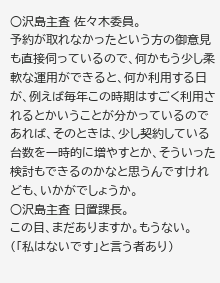○沢島主査 佐々木委員。
予約が取れなかったという方の御意見も直接伺っているので、何かもう少し柔軟な運用ができると、何か利用する日が、例えば毎年この時期はすごく利用されるとかいうことが分かっているのであれば、そのときは、少し契約している台数を一時的に増やすとか、そういった検討もできるのかなと思うんですけれども、いかがでしょうか。
○沢島主査 日置課長。
この目、まだありますか。もうない。 (「私はないです」と言う者あり)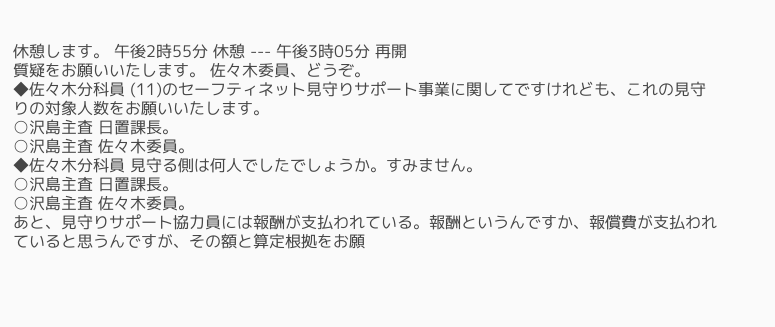休憩します。 午後2時55分 休憩 --- 午後3時05分 再開
質疑をお願いいたします。 佐々木委員、どうぞ。
◆佐々木分科員 (11)のセーフティネット見守りサポート事業に関してですけれども、これの見守りの対象人数をお願いいたします。
○沢島主査 日置課長。
○沢島主査 佐々木委員。
◆佐々木分科員 見守る側は何人でしたでしょうか。すみません。
○沢島主査 日置課長。
○沢島主査 佐々木委員。
あと、見守りサポート協力員には報酬が支払われている。報酬というんですか、報償費が支払われていると思うんですが、その額と算定根拠をお願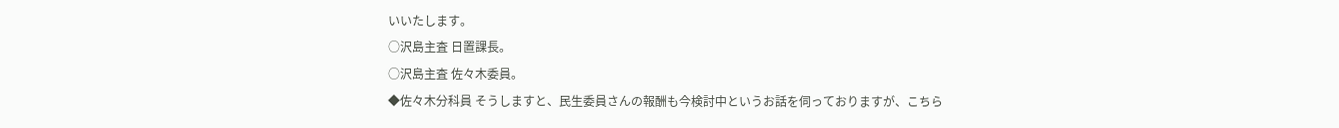いいたします。
○沢島主査 日置課長。
○沢島主査 佐々木委員。
◆佐々木分科員 そうしますと、民生委員さんの報酬も今検討中というお話を伺っておりますが、こちら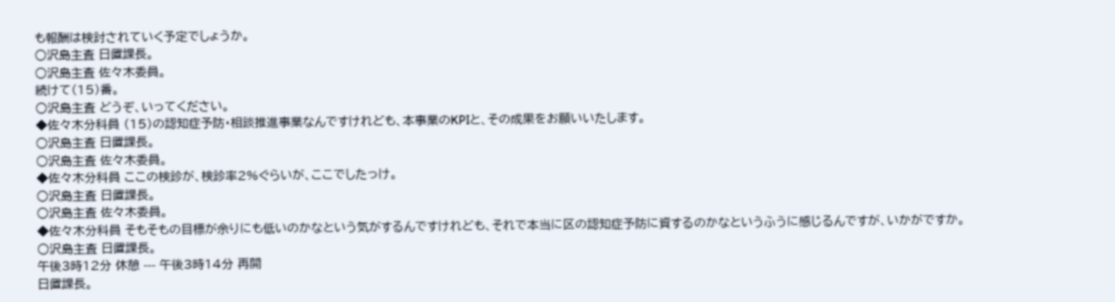も報酬は検討されていく予定でしょうか。
○沢島主査 日置課長。
○沢島主査 佐々木委員。
続けて(15)番。
○沢島主査 どうぞ、いってください。
◆佐々木分科員 (15)の認知症予防・相談推進事業なんですけれども、本事業のKPIと、その成果をお願いいたします。
○沢島主査 日置課長。
○沢島主査 佐々木委員。
◆佐々木分科員 ここの検診が、検診率2%ぐらいが、ここでしたっけ。
○沢島主査 日置課長。
○沢島主査 佐々木委員。
◆佐々木分科員 そもそもの目標が余りにも低いのかなという気がするんですけれども、それで本当に区の認知症予防に資するのかなというふうに感じるんですが、いかがですか。
○沢島主査 日置課長。
午後3時12分 休憩 --- 午後3時14分 再開
日置課長。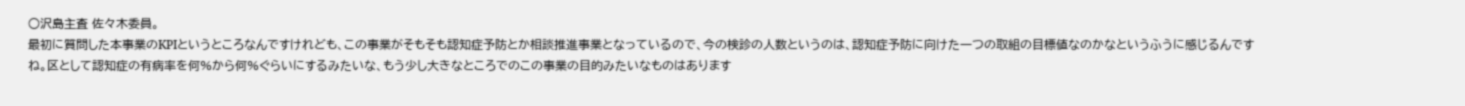○沢島主査 佐々木委員。
最初に質問した本事業のKPIというところなんですけれども、この事業がそもそも認知症予防とか相談推進事業となっているので、今の検診の人数というのは、認知症予防に向けた一つの取組の目標値なのかなというふうに感じるんですね。区として認知症の有病率を何%から何%ぐらいにするみたいな、もう少し大きなところでのこの事業の目的みたいなものはあります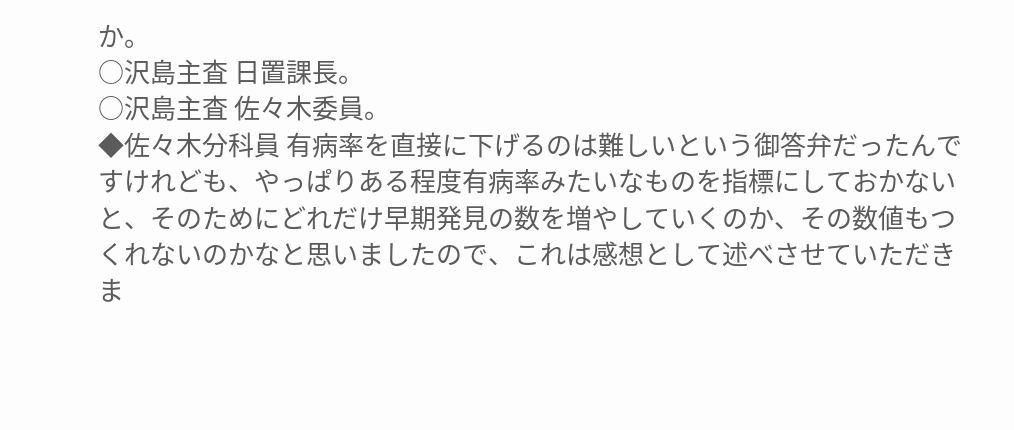か。
○沢島主査 日置課長。
○沢島主査 佐々木委員。
◆佐々木分科員 有病率を直接に下げるのは難しいという御答弁だったんですけれども、やっぱりある程度有病率みたいなものを指標にしておかないと、そのためにどれだけ早期発見の数を増やしていくのか、その数値もつくれないのかなと思いましたので、これは感想として述べさせていただきま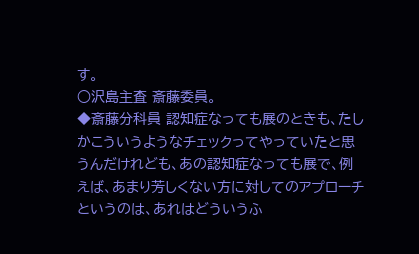す。
○沢島主査 斎藤委員。
◆斎藤分科員 認知症なっても展のときも、たしかこういうようなチェックってやっていたと思うんだけれども、あの認知症なっても展で、例えば、あまり芳しくない方に対してのアプローチというのは、あれはどういうふ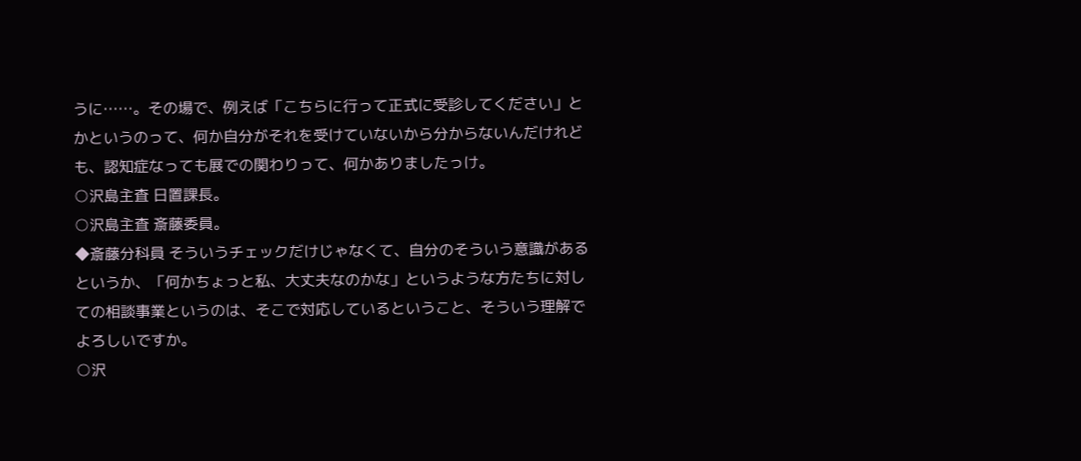うに……。その場で、例えば「こちらに行って正式に受診してください」とかというのって、何か自分がそれを受けていないから分からないんだけれども、認知症なっても展での関わりって、何かありましたっけ。
○沢島主査 日置課長。
○沢島主査 斎藤委員。
◆斎藤分科員 そういうチェックだけじゃなくて、自分のそういう意識があるというか、「何かちょっと私、大丈夫なのかな」というような方たちに対しての相談事業というのは、そこで対応しているということ、そういう理解でよろしいですか。
○沢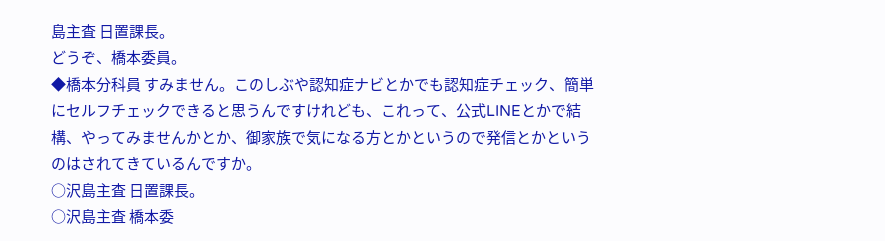島主査 日置課長。
どうぞ、橋本委員。
◆橋本分科員 すみません。このしぶや認知症ナビとかでも認知症チェック、簡単にセルフチェックできると思うんですけれども、これって、公式LINEとかで結構、やってみませんかとか、御家族で気になる方とかというので発信とかというのはされてきているんですか。
○沢島主査 日置課長。
○沢島主査 橋本委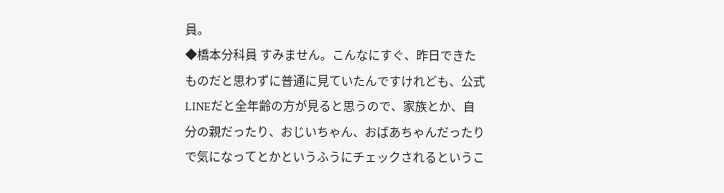員。
◆橋本分科員 すみません。こんなにすぐ、昨日できたものだと思わずに普通に見ていたんですけれども、公式LINEだと全年齢の方が見ると思うので、家族とか、自分の親だったり、おじいちゃん、おばあちゃんだったりで気になってとかというふうにチェックされるというこ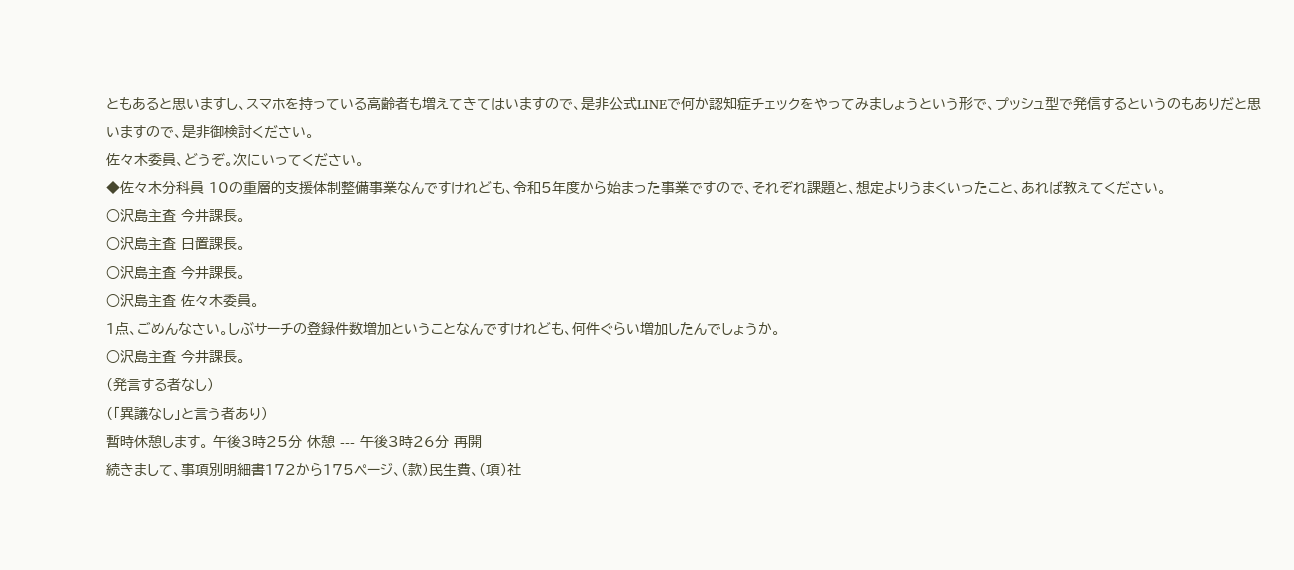ともあると思いますし、スマホを持っている高齢者も増えてきてはいますので、是非公式LINEで何か認知症チェックをやってみましょうという形で、プッシュ型で発信するというのもありだと思いますので、是非御検討ください。
佐々木委員、どうぞ。次にいってください。
◆佐々木分科員 10の重層的支援体制整備事業なんですけれども、令和5年度から始まった事業ですので、それぞれ課題と、想定よりうまくいったこと、あれば教えてください。
○沢島主査 今井課長。
○沢島主査 日置課長。
○沢島主査 今井課長。
○沢島主査 佐々木委員。
1点、ごめんなさい。しぶサーチの登録件数増加ということなんですけれども、何件ぐらい増加したんでしょうか。
○沢島主査 今井課長。
(発言する者なし)
(「異議なし」と言う者あり)
暫時休憩します。 午後3時25分 休憩 --- 午後3時26分 再開
続きまして、事項別明細書172から175ページ、(款)民生費、(項)社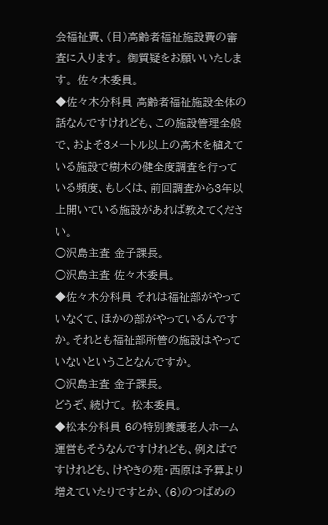会福祉費、(目)高齢者福祉施設費の審査に入ります。 御質疑をお願いいたします。 佐々木委員。
◆佐々木分科員 高齢者福祉施設全体の話なんですけれども、この施設管理全般で、およそ3メートル以上の高木を植えている施設で樹木の健全度調査を行っている頻度、もしくは、前回調査から3年以上開いている施設があれば教えてください。
○沢島主査 金子課長。
○沢島主査 佐々木委員。
◆佐々木分科員 それは福祉部がやっていなくて、ほかの部がやっているんですか。それとも福祉部所管の施設はやっていないということなんですか。
○沢島主査 金子課長。
どうぞ、続けて。 松本委員。
◆松本分科員 6の特別養護老人ホーム運営もそうなんですけれども、例えばですけれども、けやきの苑・西原は予算より増えていたりですとか、(6)のつばめの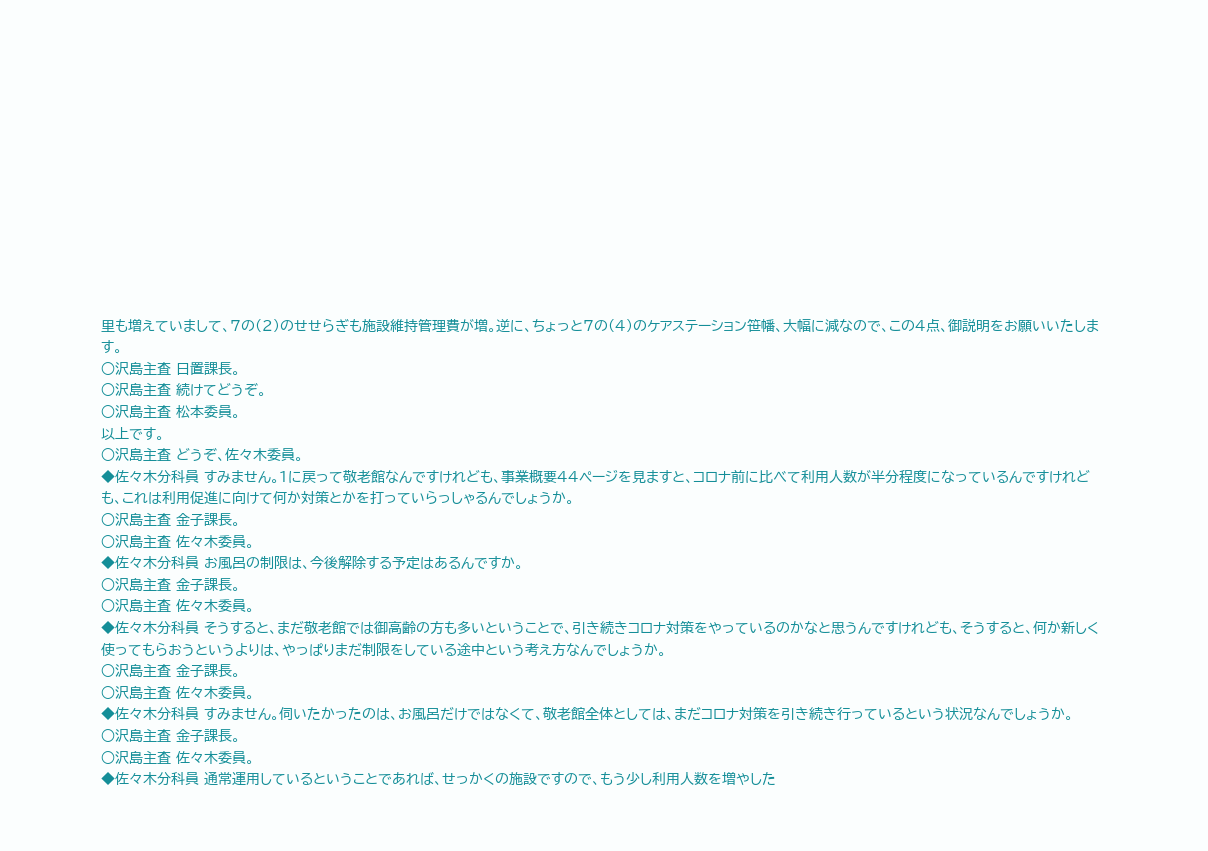里も増えていまして、7の(2)のせせらぎも施設維持管理費が増。逆に、ちょっと7の(4)のケアステーション笹幡、大幅に減なので、この4点、御説明をお願いいたします。
○沢島主査 日置課長。
○沢島主査 続けてどうぞ。
○沢島主査 松本委員。
以上です。
○沢島主査 どうぞ、佐々木委員。
◆佐々木分科員 すみません。1に戻って敬老館なんですけれども、事業概要44ページを見ますと、コロナ前に比べて利用人数が半分程度になっているんですけれども、これは利用促進に向けて何か対策とかを打っていらっしゃるんでしょうか。
○沢島主査 金子課長。
○沢島主査 佐々木委員。
◆佐々木分科員 お風呂の制限は、今後解除する予定はあるんですか。
○沢島主査 金子課長。
○沢島主査 佐々木委員。
◆佐々木分科員 そうすると、まだ敬老館では御高齢の方も多いということで、引き続きコロナ対策をやっているのかなと思うんですけれども、そうすると、何か新しく使ってもらおうというよりは、やっぱりまだ制限をしている途中という考え方なんでしょうか。
○沢島主査 金子課長。
○沢島主査 佐々木委員。
◆佐々木分科員 すみません。伺いたかったのは、お風呂だけではなくて、敬老館全体としては、まだコロナ対策を引き続き行っているという状況なんでしょうか。
○沢島主査 金子課長。
○沢島主査 佐々木委員。
◆佐々木分科員 通常運用しているということであれば、せっかくの施設ですので、もう少し利用人数を増やした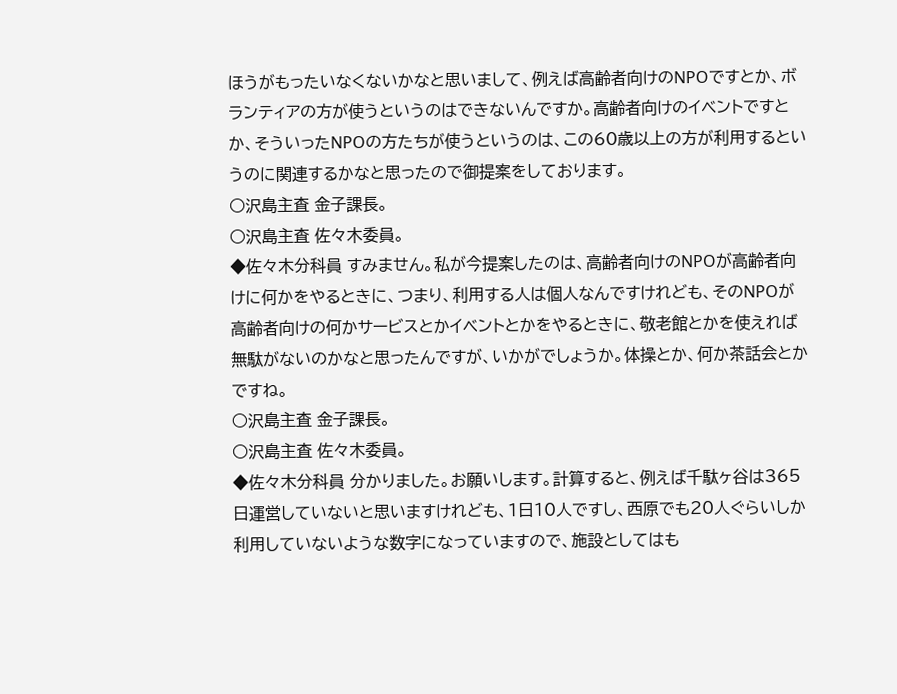ほうがもったいなくないかなと思いまして、例えば高齢者向けのNPOですとか、ボランティアの方が使うというのはできないんですか。高齢者向けのイベントですとか、そういったNPOの方たちが使うというのは、この60歳以上の方が利用するというのに関連するかなと思ったので御提案をしております。
○沢島主査 金子課長。
○沢島主査 佐々木委員。
◆佐々木分科員 すみません。私が今提案したのは、高齢者向けのNPOが高齢者向けに何かをやるときに、つまり、利用する人は個人なんですけれども、そのNPOが高齢者向けの何かサービスとかイベントとかをやるときに、敬老館とかを使えれば無駄がないのかなと思ったんですが、いかがでしょうか。体操とか、何か茶話会とかですね。
○沢島主査 金子課長。
○沢島主査 佐々木委員。
◆佐々木分科員 分かりました。お願いします。計算すると、例えば千駄ヶ谷は365日運営していないと思いますけれども、1日10人ですし、西原でも20人ぐらいしか利用していないような数字になっていますので、施設としてはも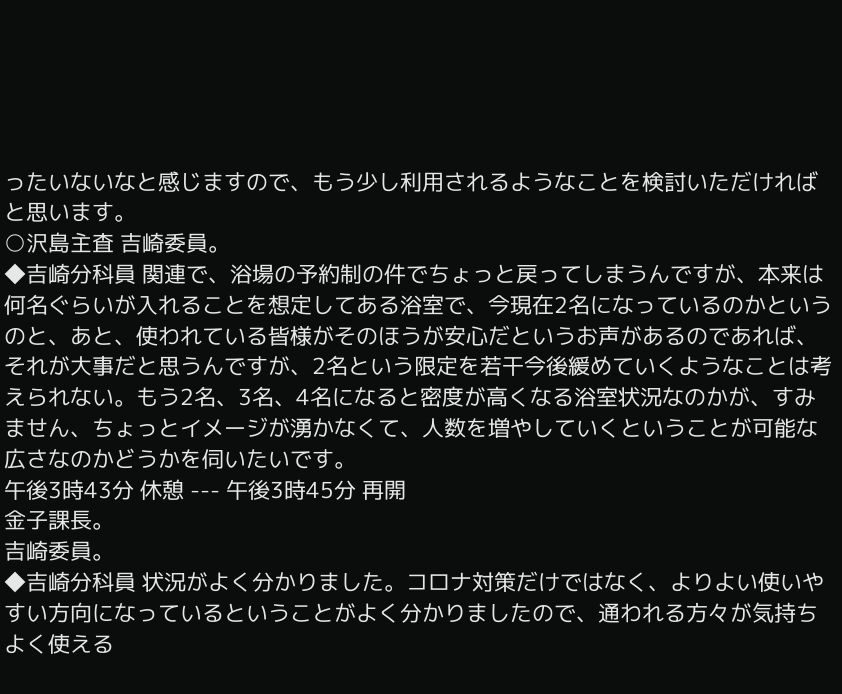ったいないなと感じますので、もう少し利用されるようなことを検討いただければと思います。
○沢島主査 吉崎委員。
◆吉崎分科員 関連で、浴場の予約制の件でちょっと戻ってしまうんですが、本来は何名ぐらいが入れることを想定してある浴室で、今現在2名になっているのかというのと、あと、使われている皆様がそのほうが安心だというお声があるのであれば、それが大事だと思うんですが、2名という限定を若干今後緩めていくようなことは考えられない。もう2名、3名、4名になると密度が高くなる浴室状況なのかが、すみません、ちょっとイメージが湧かなくて、人数を増やしていくということが可能な広さなのかどうかを伺いたいです。
午後3時43分 休憩 --- 午後3時45分 再開
金子課長。
吉崎委員。
◆吉崎分科員 状況がよく分かりました。コロナ対策だけではなく、よりよい使いやすい方向になっているということがよく分かりましたので、通われる方々が気持ちよく使える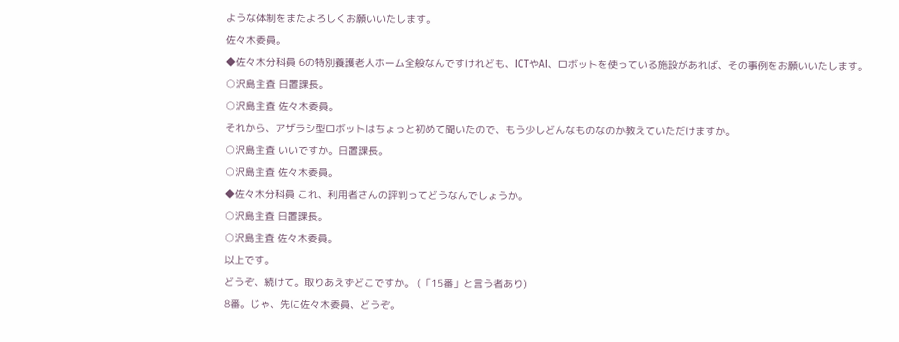ような体制をまたよろしくお願いいたします。
佐々木委員。
◆佐々木分科員 6の特別養護老人ホーム全般なんですけれども、ICTやAI、ロボットを使っている施設があれば、その事例をお願いいたします。
○沢島主査 日置課長。
○沢島主査 佐々木委員。
それから、アザラシ型ロボットはちょっと初めて聞いたので、もう少しどんなものなのか教えていただけますか。
○沢島主査 いいですか。日置課長。
○沢島主査 佐々木委員。
◆佐々木分科員 これ、利用者さんの評判ってどうなんでしょうか。
○沢島主査 日置課長。
○沢島主査 佐々木委員。
以上です。
どうぞ、続けて。取りあえずどこですか。 (「15番」と言う者あり)
8番。じゃ、先に佐々木委員、どうぞ。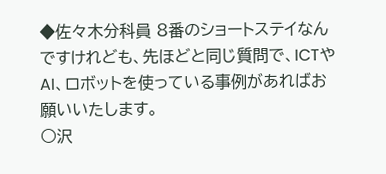◆佐々木分科員 8番のショートステイなんですけれども、先ほどと同じ質問で、ICTやAI、ロボットを使っている事例があればお願いいたします。
○沢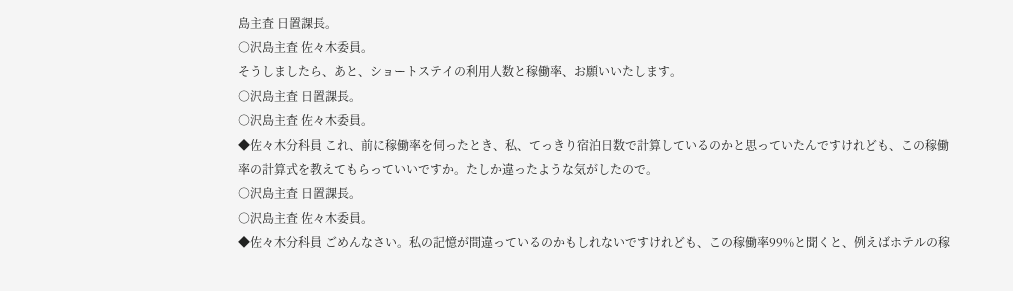島主査 日置課長。
○沢島主査 佐々木委員。
そうしましたら、あと、ショートステイの利用人数と稼働率、お願いいたします。
○沢島主査 日置課長。
○沢島主査 佐々木委員。
◆佐々木分科員 これ、前に稼働率を伺ったとき、私、てっきり宿泊日数で計算しているのかと思っていたんですけれども、この稼働率の計算式を教えてもらっていいですか。たしか違ったような気がしたので。
○沢島主査 日置課長。
○沢島主査 佐々木委員。
◆佐々木分科員 ごめんなさい。私の記憶が間違っているのかもしれないですけれども、この稼働率99%と聞くと、例えばホテルの稼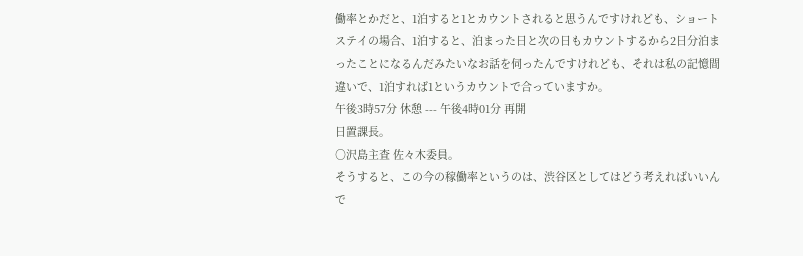働率とかだと、1泊すると1とカウントされると思うんですけれども、ショートステイの場合、1泊すると、泊まった日と次の日もカウントするから2日分泊まったことになるんだみたいなお話を伺ったんですけれども、それは私の記憶間違いで、1泊すれば1というカウントで合っていますか。
午後3時57分 休憩 --- 午後4時01分 再開
日置課長。
○沢島主査 佐々木委員。
そうすると、この今の稼働率というのは、渋谷区としてはどう考えればいいんで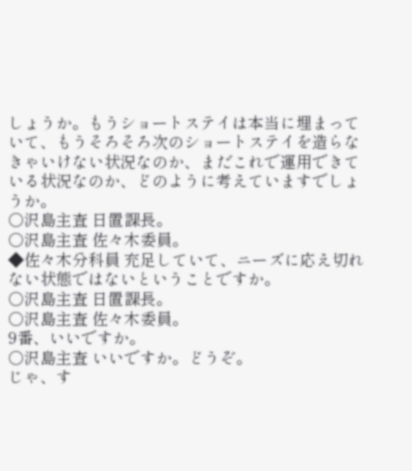しょうか。もうショートステイは本当に埋まっていて、もうそろそろ次のショートステイを造らなきゃいけない状況なのか、まだこれで運用できている状況なのか、どのように考えていますでしょうか。
○沢島主査 日置課長。
○沢島主査 佐々木委員。
◆佐々木分科員 充足していて、ニーズに応え切れない状態ではないということですか。
○沢島主査 日置課長。
○沢島主査 佐々木委員。
9番、いいですか。
○沢島主査 いいですか。どうぞ。
じゃ、す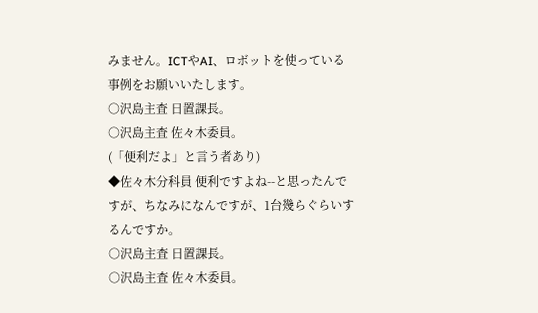みません。ICTやAI、ロボットを使っている事例をお願いいたします。
○沢島主査 日置課長。
○沢島主査 佐々木委員。
(「便利だよ」と言う者あり)
◆佐々木分科員 便利ですよね--と思ったんですが、ちなみになんですが、1台幾らぐらいするんですか。
○沢島主査 日置課長。
○沢島主査 佐々木委員。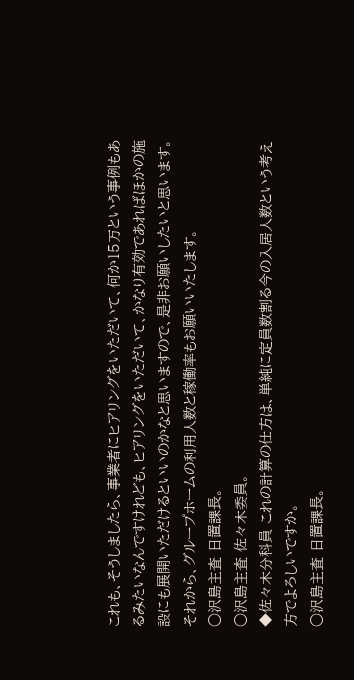これも、そうしましたら、事業者にヒアリングをいただいて、何か15万という事例もあるみたいなんですけれども、ヒアリングをいただいて、かなり有効であればほかの施設にも展開いただけるといいのかなと思いますので、是非お願いしたいと思います。 それから、グループホームの利用人数と稼働率もお願いいたします。
○沢島主査 日置課長。
○沢島主査 佐々木委員。
◆佐々木分科員 これの計算の仕方は、単純に定員数割る今の入居人数という考え方でよろしいですか。
○沢島主査 日置課長。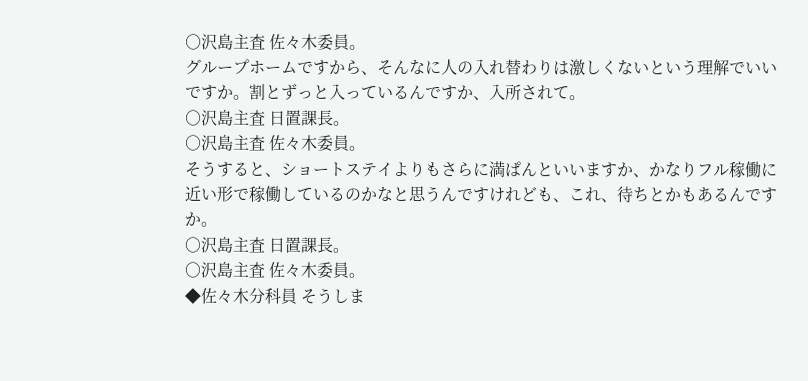○沢島主査 佐々木委員。
グループホームですから、そんなに人の入れ替わりは激しくないという理解でいいですか。割とずっと入っているんですか、入所されて。
○沢島主査 日置課長。
○沢島主査 佐々木委員。
そうすると、ショートステイよりもさらに満ぱんといいますか、かなりフル稼働に近い形で稼働しているのかなと思うんですけれども、これ、待ちとかもあるんですか。
○沢島主査 日置課長。
○沢島主査 佐々木委員。
◆佐々木分科員 そうしま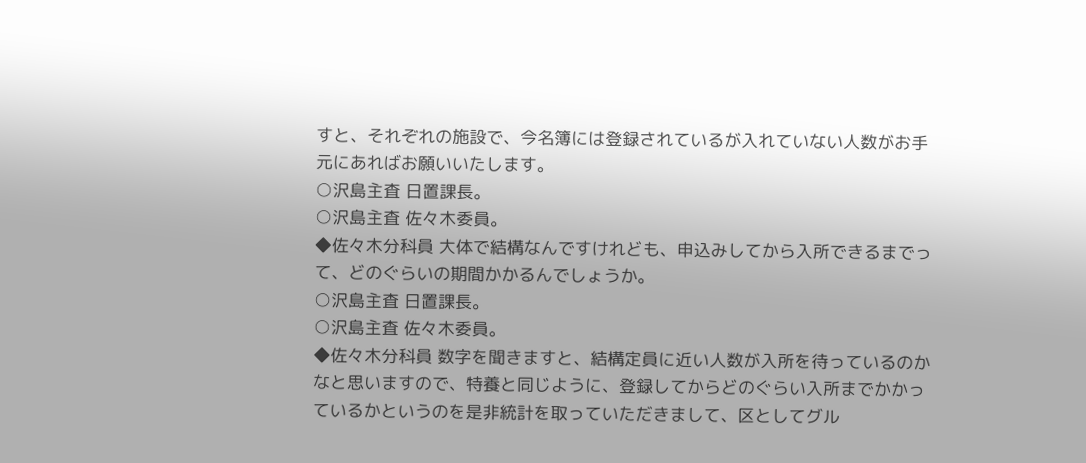すと、それぞれの施設で、今名簿には登録されているが入れていない人数がお手元にあればお願いいたします。
○沢島主査 日置課長。
○沢島主査 佐々木委員。
◆佐々木分科員 大体で結構なんですけれども、申込みしてから入所できるまでって、どのぐらいの期間かかるんでしょうか。
○沢島主査 日置課長。
○沢島主査 佐々木委員。
◆佐々木分科員 数字を聞きますと、結構定員に近い人数が入所を待っているのかなと思いますので、特養と同じように、登録してからどのぐらい入所までかかっているかというのを是非統計を取っていただきまして、区としてグル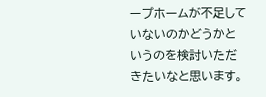ープホームが不足していないのかどうかというのを検討いただきたいなと思います。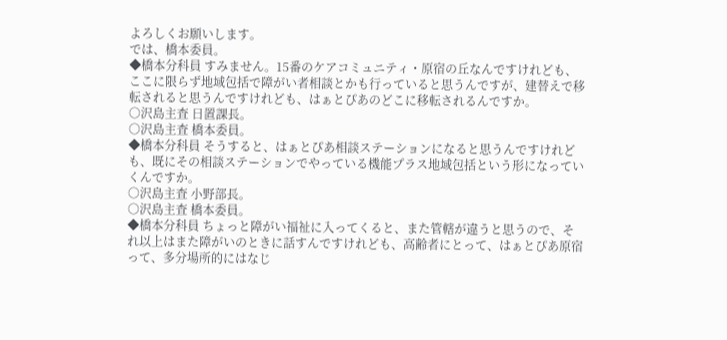よろしくお願いします。
では、橋本委員。
◆橋本分科員 すみません。15番のケアコミュニティ・原宿の丘なんですけれども、ここに限らず地域包括で障がい者相談とかも行っていると思うんですが、建替えで移転されると思うんですけれども、はぁとぴあのどこに移転されるんですか。
○沢島主査 日置課長。
○沢島主査 橋本委員。
◆橋本分科員 そうすると、はぁとぴあ相談ステーションになると思うんですけれども、既にその相談ステーションでやっている機能プラス地域包括という形になっていくんですか。
○沢島主査 小野部長。
○沢島主査 橋本委員。
◆橋本分科員 ちょっと障がい福祉に入ってくると、また管轄が違うと思うので、それ以上はまた障がいのときに話すんですけれども、高齢者にとって、はぁとぴあ原宿って、多分場所的にはなじ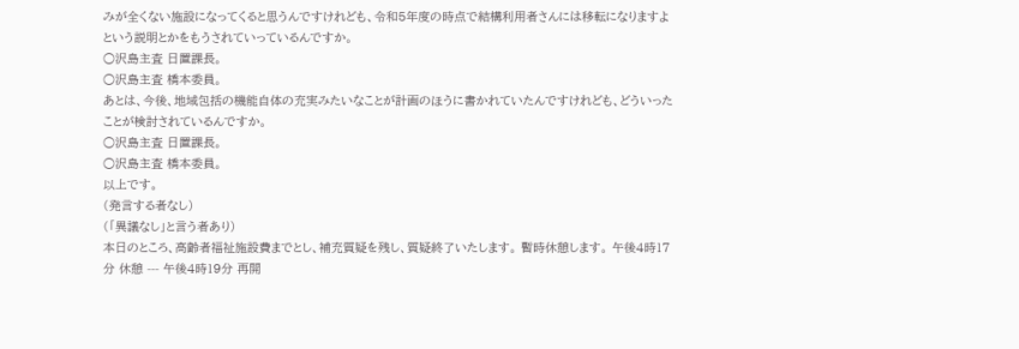みが全くない施設になってくると思うんですけれども、令和5年度の時点で結構利用者さんには移転になりますよという説明とかをもうされていっているんですか。
○沢島主査 日置課長。
○沢島主査 橋本委員。
あとは、今後、地域包括の機能自体の充実みたいなことが計画のほうに書かれていたんですけれども、どういったことが検討されているんですか。
○沢島主査 日置課長。
○沢島主査 橋本委員。
以上です。
(発言する者なし)
(「異議なし」と言う者あり)
本日のところ、高齢者福祉施設費までとし、補充質疑を残し、質疑終了いたします。 暫時休憩します。 午後4時17分 休憩 --- 午後4時19分 再開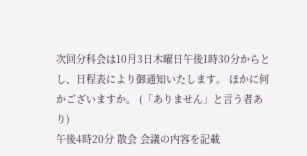次回分科会は10月3日木曜日午後1時30分からとし、日程表により御通知いたします。 ほかに何かございますか。 (「ありません」と言う者あり)
午後4時20分 散会 会議の内容を記載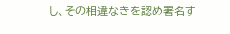し、その相違なきを認め署名す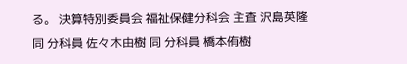る。 決算特別委員会 福祉保健分科会 主査 沢島英隆 同 分科員 佐々木由樹 同 分科員 橋本侑樹